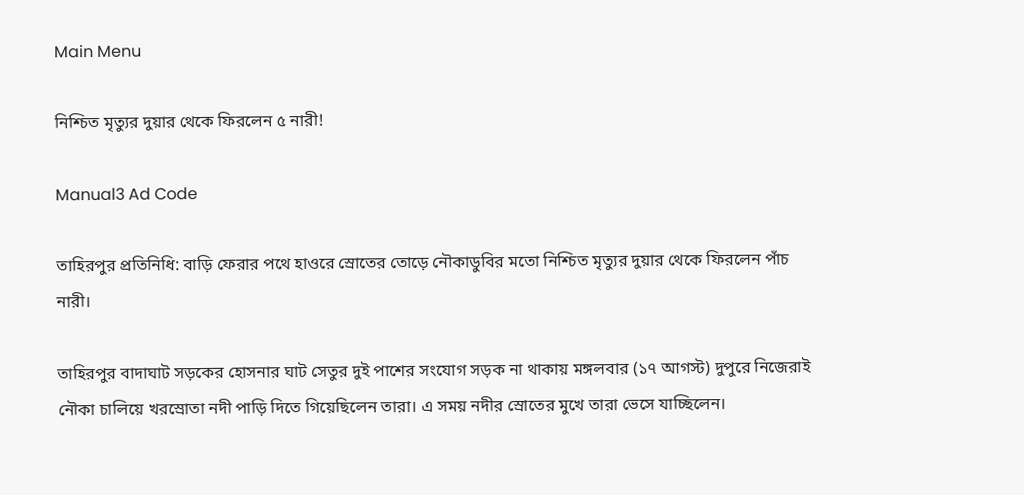Main Menu

নিশ্চিত মৃত্যুর দুয়ার থেকে ফিরলেন ৫ নারী!

Manual3 Ad Code

তাহিরপুর প্রতিনিধি: বাড়ি ফেরার পথে হাওরে স্রোতের তোড়ে নৌকাডুবির মতো নিশ্চিত মৃত্যুর দুয়ার থেকে ফিরলেন পাঁচ নারী।

তাহিরপুর বাদাঘাট সড়কের হোসনার ঘাট সেতুর দুই পাশের সংযোগ সড়ক না থাকায় মঙ্গলবার (১৭ আগস্ট) দুপুরে নিজেরাই নৌকা চালিয়ে খরস্রোতা নদী পাড়ি দিতে গিয়েছিলেন তারা। এ সময় নদীর স্রোতের মুখে তারা ভেসে যাচ্ছিলেন।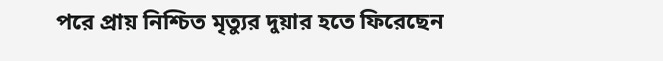পরে প্রায় নিশ্চিত মৃত্যুর দুয়ার হতে ফিরেছেন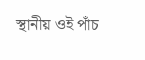স্থানীয় ওই পাঁচ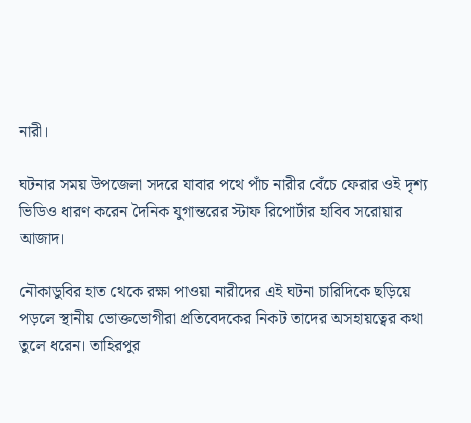নারী।

ঘটনার সময় উপজেলা সদরে যাবার পথে পাঁচ নারীর বেঁচে ফেরার ওই দৃশ্য ভিডিও ধারণ করেন দৈনিক যুগান্তরের স্টাফ রিপোর্টার হাবিব সরোয়ার আজাদ।

নৌকাডুবির হাত থেকে রক্ষা পাওয়া নারীদের এই ঘটনা চারিদিকে ছড়িয়ে পড়লে স্থানীয় ভোক্তভোগীরা প্রতিবেদকের নিকট তাদের অসহায়ত্বের কথা তুলে ধরেন। তাহিরপুর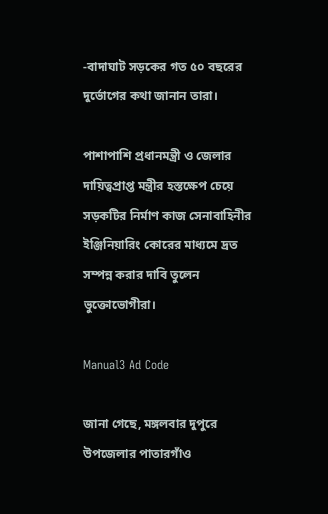-বাদাঘাট সড়কের গত ৫০ বছরের দুর্ভোগের কথা জানান তারা।

পাশাপাশি প্রধানমন্ত্রী ও জেলার দায়িত্বপ্রাপ্ত মন্ত্রীর হস্তক্ষেপ চেয়ে সড়কটির নির্মাণ কাজ সেনাবাহিনীর ইঞ্জিনিয়ারিং কোরের মাধ্যমে দ্রত সম্পন্ন করার দাবি তুলেন ভুক্তোভোগীরা।

Manual3 Ad Code

জানা গেছে, মঙ্গলবার দুপুরে উপজেলার পাতারগাঁও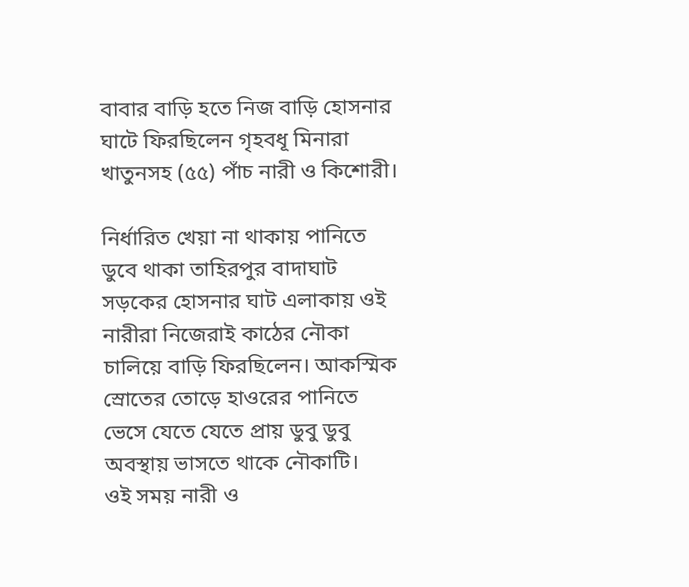বাবার বাড়ি হতে নিজ বাড়ি হোসনার ঘাটে ফিরছিলেন গৃহবধূ মিনারা খাতুনসহ (৫৫) পাঁচ নারী ও কিশোরী।

নির্ধারিত খেয়া না থাকায় পানিতে ডুবে থাকা তাহিরপুর বাদাঘাট সড়কের হোসনার ঘাট এলাকায় ওই নারীরা নিজেরাই কাঠের নৌকা চালিয়ে বাড়ি ফিরছিলেন। আকস্মিক স্রোতের তোড়ে হাওরের পানিতে ভেসে যেতে যেতে প্রায় ডুবু ডুবু অবস্থায় ভাসতে থাকে নৌকাটি।
ওই সময় নারী ও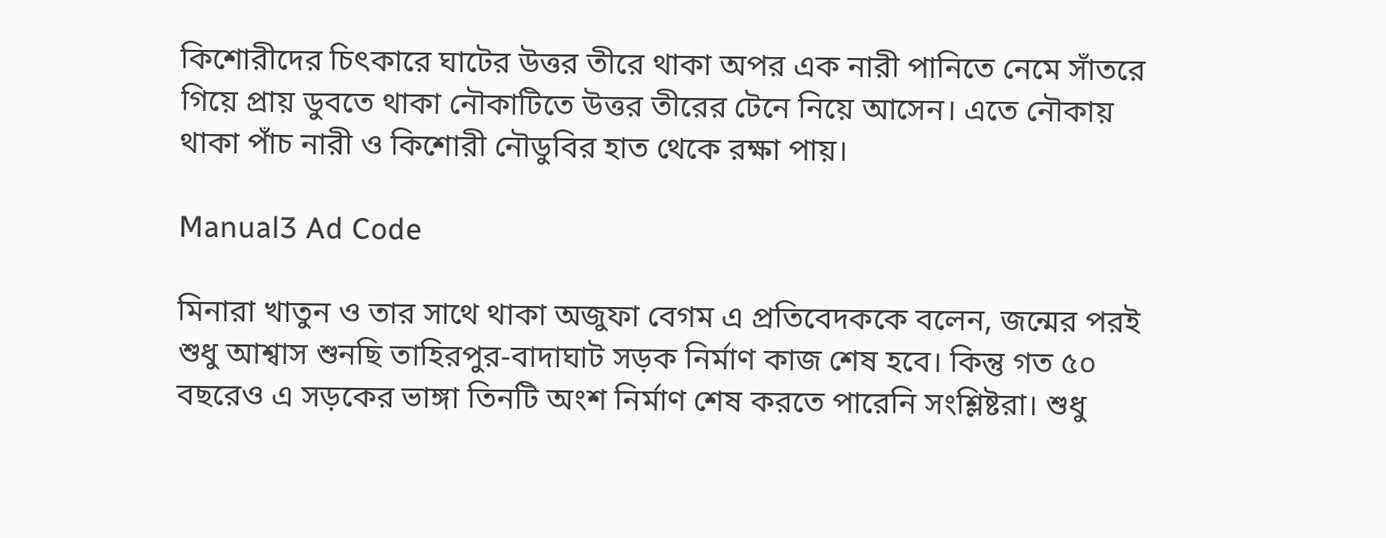কিশোরীদের চিৎকারে ঘাটের উত্তর তীরে থাকা অপর এক নারী পানিতে নেমে সাঁতরে গিয়ে প্রায় ডুবতে থাকা নৌকাটিতে উত্তর তীরের টেনে নিয়ে আসেন। এতে নৌকায় থাকা পাঁচ নারী ও কিশোরী নৌডুবির হাত থেকে রক্ষা পায়।

Manual3 Ad Code

মিনারা খাতুন ও তার সাথে থাকা অজুফা বেগম এ প্রতিবেদককে বলেন, জন্মের পরই শুধু আশ্বাস শুনছি তাহিরপুর-বাদাঘাট সড়ক নির্মাণ কাজ শেষ হবে। কিন্তু গত ৫০ বছরেও এ সড়কের ভাঙ্গা তিনটি অংশ নির্মাণ শেষ করতে পারেনি সংশ্লিষ্টরা। শুধু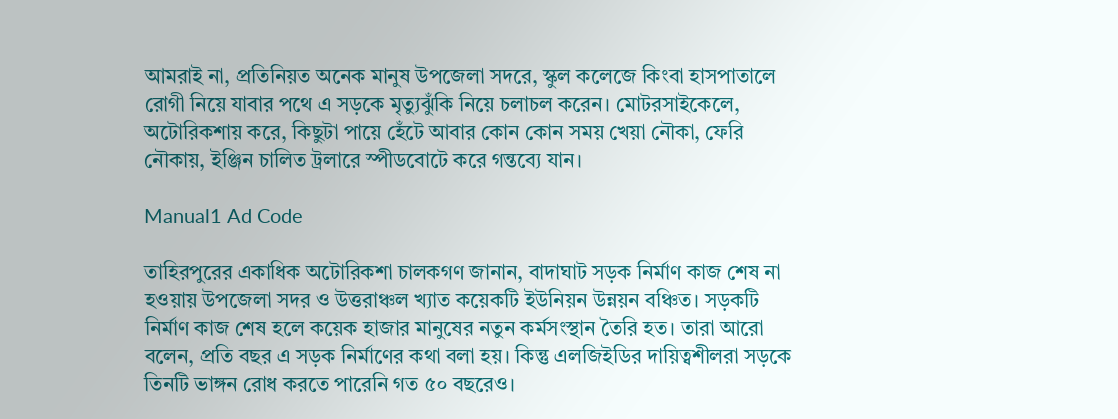আমরাই না, প্রতিনিয়ত অনেক মানুষ উপজেলা সদরে, স্কুল কলেজে কিংবা হাসপাতালে রোগী নিয়ে যাবার পথে এ সড়কে মৃত্যুঝুঁকি নিয়ে চলাচল করেন। মোটরসাইকেলে, অটোরিকশায় করে, কিছুটা পায়ে হেঁটে আবার কোন কোন সময় খেয়া নৌকা, ফেরি নৌকায়, ইঞ্জিন চালিত ট্রলারে স্পীডবোটে করে গন্তব্যে যান।

Manual1 Ad Code

তাহিরপুরের একাধিক অটোরিকশা চালকগণ জানান, বাদাঘাট সড়ক নির্মাণ কাজ শেষ না হওয়ায় উপজেলা সদর ও উত্তরাঞ্চল খ্যাত কয়েকটি ইউনিয়ন উন্নয়ন বঞ্চিত। সড়কটি নির্মাণ কাজ শেষ হলে কয়েক হাজার মানুষের নতুন কর্মসংস্থান তৈরি হত। তারা আরো বলেন, প্রতি বছর এ সড়ক নির্মাণের কথা বলা হয়। কিন্তু এলজিইডির দায়িত্বশীলরা সড়কে তিনটি ভাঙ্গন রোধ করতে পারেনি গত ৫০ বছরেও।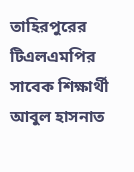তাহিরপুরের টিএলএমপির সাবেক শিক্ষার্থী আবুল হাসনাত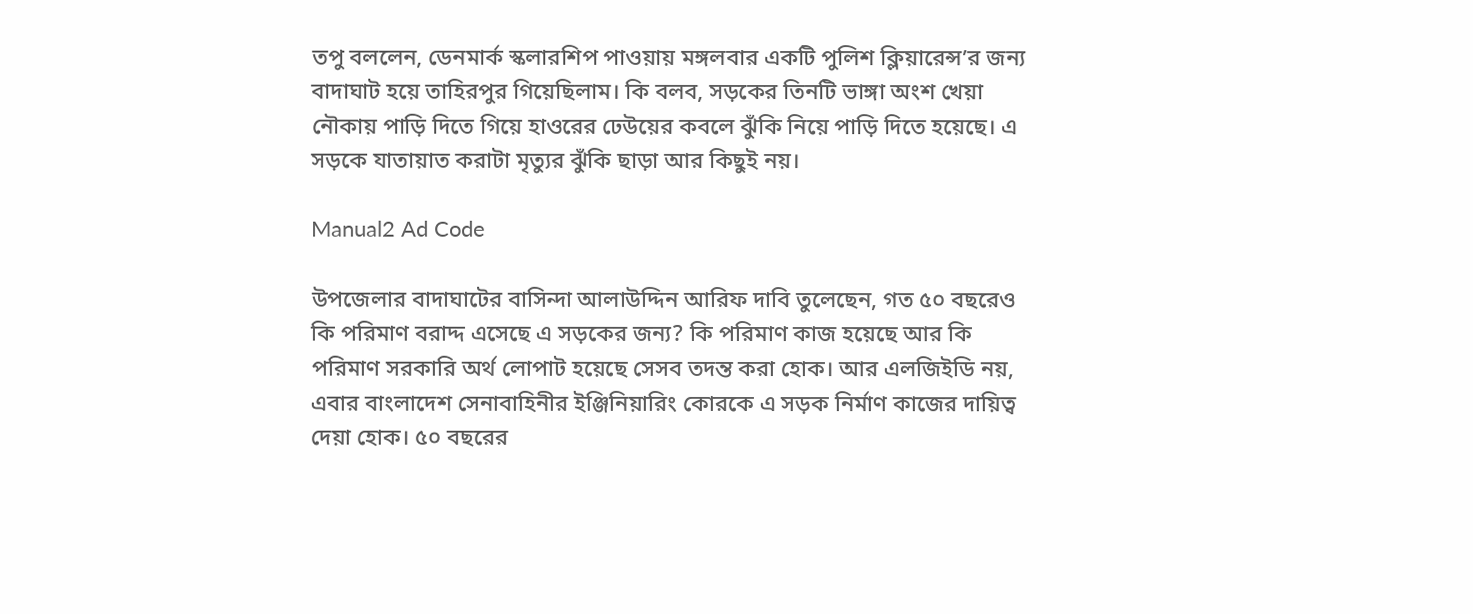তপু বললেন, ডেনমার্ক স্কলারশিপ পাওয়ায় মঙ্গলবার একটি পুলিশ ক্লিয়ারেন্স’র জন্য বাদাঘাট হয়ে তাহিরপুর গিয়েছিলাম। কি বলব, সড়কের তিনটি ভাঙ্গা অংশ খেয়া নৌকায় পাড়ি দিতে গিয়ে হাওরের ঢেউয়ের কবলে ঝুঁকি নিয়ে পাড়ি দিতে হয়েছে। এ সড়কে যাতায়াত করাটা মৃত্যুর ঝুঁকি ছাড়া আর কিছুই নয়।

Manual2 Ad Code

উপজেলার বাদাঘাটের বাসিন্দা আলাউদ্দিন আরিফ দাবি তুলেছেন, গত ৫০ বছরেও কি পরিমাণ বরাদ্দ এসেছে এ সড়কের জন্য? কি পরিমাণ কাজ হয়েছে আর কি পরিমাণ সরকারি অর্থ লোপাট হয়েছে সেসব তদন্ত করা হোক। আর এলজিইডি নয়, এবার বাংলাদেশ সেনাবাহিনীর ইঞ্জিনিয়ারিং কোরকে এ সড়ক নির্মাণ কাজের দায়িত্ব দেয়া হোক। ৫০ বছরের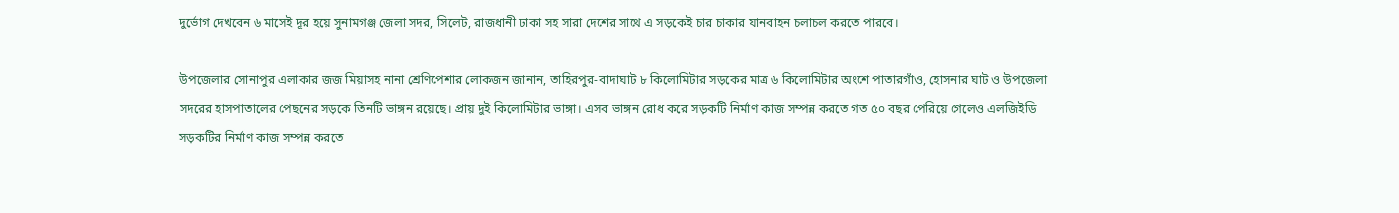দুর্ভোগ দেখবেন ৬ মাসেই দূর হয়ে সুনামগঞ্জ জেলা সদর, সিলেট, রাজধানী ঢাকা সহ সারা দেশের সাথে এ সড়কেই চার চাকার যানবাহন চলাচল করতে পারবে।

উপজেলার সোনাপুর এলাকার জজ মিয়াসহ নানা শ্রেণিপেশার লোকজন জানান, তাহিরপুর-বাদাঘাট ৮ কিলোমিটার সড়কের মাত্র ৬ কিলোমিটার অংশে পাতারগাঁও, হোসনার ঘাট ও উপজেলা সদরের হাসপাতালের পেছনের সড়কে তিনটি ভাঙ্গন রয়েছে। প্রায় দুই কিলোমিটার ভাঙ্গা। এসব ভাঙ্গন রোধ করে সড়কটি নির্মাণ কাজ সম্পন্ন করতে গত ৫০ বছর পেরিয়ে গেলেও এলজিইডি সড়কটির নির্মাণ কাজ সম্পন্ন করতে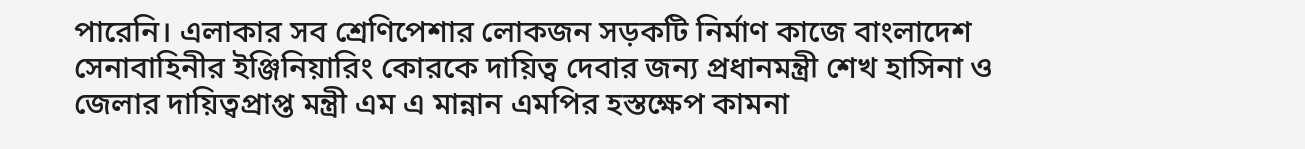পারেনি। এলাকার সব শ্রেণিপেশার লোকজন সড়কটি নির্মাণ কাজে বাংলাদেশ সেনাবাহিনীর ইঞ্জিনিয়ারিং কোরকে দায়িত্ব দেবার জন্য প্রধানমন্ত্রী শেখ হাসিনা ও জেলার দায়িত্বপ্রাপ্ত মন্ত্রী এম এ মান্নান এমপির হস্তক্ষেপ কামনা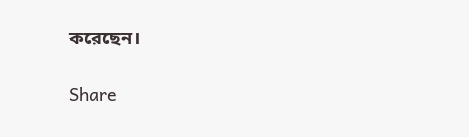করেছেন।

Share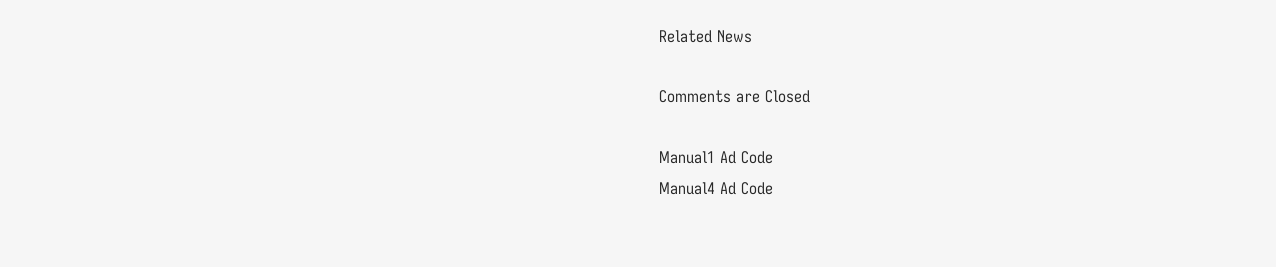Related News

Comments are Closed

Manual1 Ad Code
Manual4 Ad Code